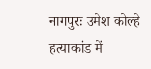नागपुरः उमेश कोल्हे हत्याकांड में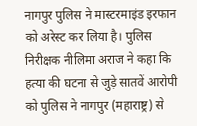नागपुर पुलिस ने मास्टरमाइंड इरफान को अरेस्ट कर लिया है। पुलिस निरीक्षक नीलिमा अराज ने कहा कि हत्या की घटना से जुड़े सातवें आरोपी को पुलिस ने नागपुर (महाराष्ट्र) से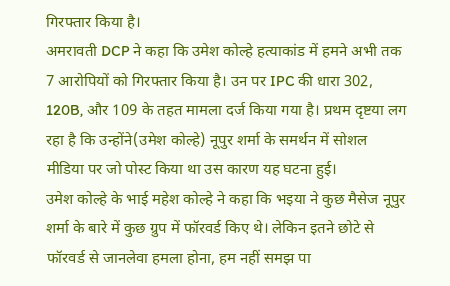गिरफ्तार किया है।
अमरावती DCP ने कहा कि उमेश कोल्हे हत्याकांड में हमने अभी तक 7 आरोपियों को गिरफ्तार किया है। उन पर IPC की धारा 302, 120B, और 109 के तहत मामला दर्ज किया गया है। प्रथम दृष्टया लग रहा है कि उन्होंने(उमेश कोल्हे) नूपुर शर्मा के समर्थन में सोशल मीडिया पर जो पोस्ट किया था उस कारण यह घटना हुई।
उमेश कोल्हे के भाई महेश कोल्हे ने कहा कि भइया ने कुछ मैसेज नूपुर शर्मा के बारे में कुछ ग्रुप में फॉरवर्ड किए थे। लेकिन इतने छोटे से फॉरवर्ड से जानलेवा हमला होना, हम नहीं समझ पा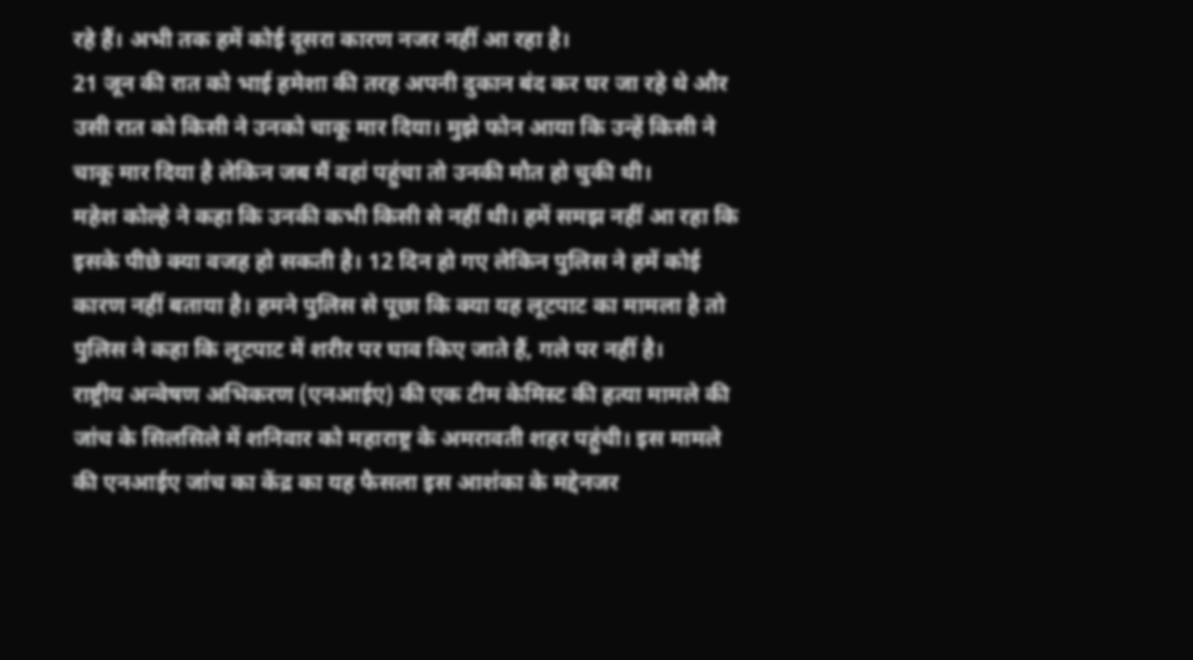रहे हैं। अभी तक हमें कोई दूसरा कारण नजर नहीं आ रहा है।
21 जून की रात को भाई हमेशा की तरह अपनी दुकान बंद कर घर जा रहे थे और उसी रात को किसी ने उनको चाकू मार दिया। मुझे फोन आया कि उन्हें किसी ने चाकू मार दिया है लेकिन जब मैं वहां पहुंचा तो उनकी मौत हो चुकी थी।
महेश कोल्हे ने कहा कि उनकी कभी किसी से नहीं थी। हमें समझ नहीं आ रहा कि इसके पीछे क्या वजह हो सकती है। 12 दिन हो गए लेकिन पुलिस ने हमें कोई कारण नहीं बताया है। हमने पुलिस से पूछा कि क्या यह लूटपाट का मामला है तो पुलिस ने कहा कि लूटपाट में शरीर पर घाव किए जाते हैं, गले पर नहीं है।
राष्ट्रीय अन्वेषण अभिकरण (एनआईए) की एक टीम केमिस्ट की हत्या मामले की जांच के सिलसिले में शनिवार को महाराष्ट्र के अमरावती शहर पहुंची। इस मामले की एनआईए जांच का केंद्र का यह फैसला इस आशंका के मद्देनजर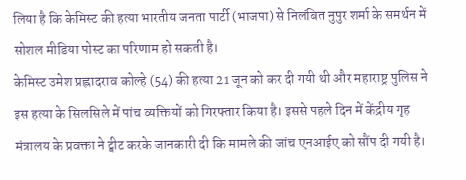लिया है कि केमिस्ट की हत्या भारतीय जनता पार्टी (भाजपा) से निलंबित नुपुर शर्मा के समर्थन में सोशल मीडिया पोस्ट का परिणाम हो सकती है।
केमिस्ट उमेश प्रह्लादराव कोल्हे (54) की हत्या 21 जून को कर दी गयी थी और महाराष्ट्र पुलिस ने इस हत्या के सिलसिले में पांच व्यक्तियों को गिरफ्तार किया है। इससे पहले दिन में केंद्रीय गृह मंत्रालय के प्रवक्ता ने ट्वीट करके जानकारी दी कि मामले की जांच एनआईए को सौंप दी गयी है।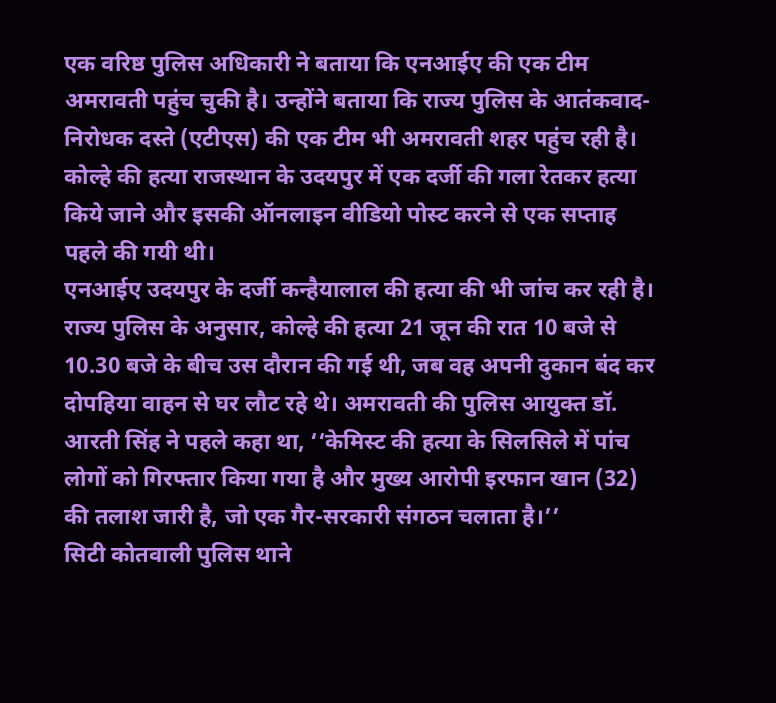एक वरिष्ठ पुलिस अधिकारी ने बताया कि एनआईए की एक टीम अमरावती पहुंच चुकी है। उन्होंने बताया कि राज्य पुलिस के आतंकवाद-निरोधक दस्ते (एटीएस) की एक टीम भी अमरावती शहर पहुंच रही है। कोल्हे की हत्या राजस्थान के उदयपुर में एक दर्जी की गला रेतकर हत्या किये जाने और इसकी ऑनलाइन वीडियो पोस्ट करने से एक सप्ताह पहले की गयी थी।
एनआईए उदयपुर के दर्जी कन्हैयालाल की हत्या की भी जांच कर रही है। राज्य पुलिस के अनुसार, कोल्हे की हत्या 21 जून की रात 10 बजे से 10.30 बजे के बीच उस दौरान की गई थी, जब वह अपनी दुकान बंद कर दोपहिया वाहन से घर लौट रहे थे। अमरावती की पुलिस आयुक्त डॉ. आरती सिंह ने पहले कहा था, ‘‘केमिस्ट की हत्या के सिलसिले में पांच लोगों को गिरफ्तार किया गया है और मुख्य आरोपी इरफान खान (32) की तलाश जारी है, जो एक गैर-सरकारी संगठन चलाता है।’’
सिटी कोतवाली पुलिस थाने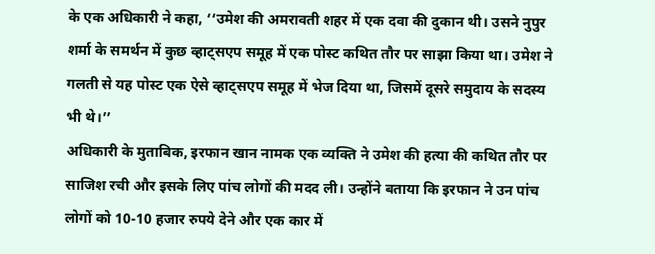के एक अधिकारी ने कहा, ‘‘उमेश की अमरावती शहर में एक दवा की दुकान थी। उसने नुपुर शर्मा के समर्थन में कुछ व्हाट्सएप समूह में एक पोस्ट कथित तौर पर साझा किया था। उमेश ने गलती से यह पोस्ट एक ऐसे व्हाट्सएप समूह में भेज दिया था, जिसमें दूसरे समुदाय के सदस्य भी थे।’’
अधिकारी के मुताबिक, इरफान खान नामक एक व्यक्ति ने उमेश की हत्या की कथित तौर पर साजिश रची और इसके लिए पांच लोगों की मदद ली। उन्होंने बताया कि इरफान ने उन पांच लोगों को 10-10 हजार रुपये देने और एक कार में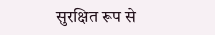सुरक्षित रूप से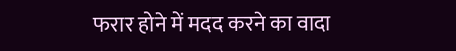फरार होने में मदद करने का वादा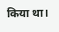किया था।